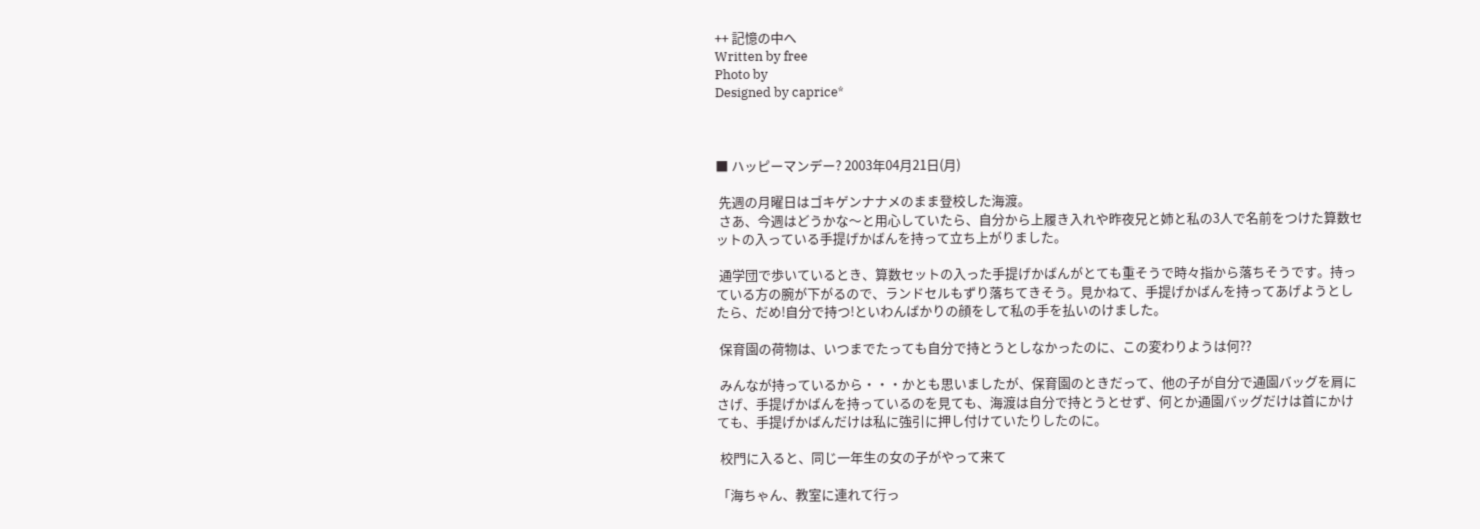++ 記憶の中へ
Written by free
Photo by
Designed by caprice*



■ ハッピーマンデー? 2003年04月21日(月)

 先週の月曜日はゴキゲンナナメのまま登校した海渡。
 さあ、今週はどうかな〜と用心していたら、自分から上履き入れや昨夜兄と姉と私の3人で名前をつけた算数セットの入っている手提げかばんを持って立ち上がりました。

 通学団で歩いているとき、算数セットの入った手提げかばんがとても重そうで時々指から落ちそうです。持っている方の腕が下がるので、ランドセルもずり落ちてきそう。見かねて、手提げかばんを持ってあげようとしたら、だめ!自分で持つ!といわんばかりの顔をして私の手を払いのけました。

 保育園の荷物は、いつまでたっても自分で持とうとしなかったのに、この変わりようは何??

 みんなが持っているから・・・かとも思いましたが、保育園のときだって、他の子が自分で通園バッグを肩にさげ、手提げかばんを持っているのを見ても、海渡は自分で持とうとせず、何とか通園バッグだけは首にかけても、手提げかばんだけは私に強引に押し付けていたりしたのに。

 校門に入ると、同じ一年生の女の子がやって来て

「海ちゃん、教室に連れて行っ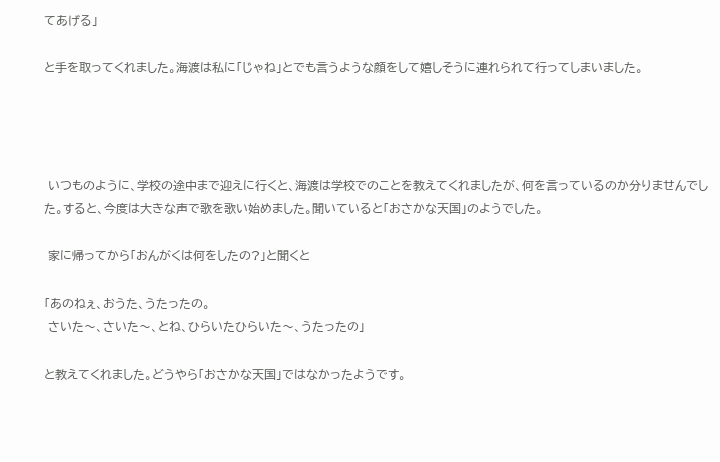てあげる」

と手を取ってくれました。海渡は私に「じゃね」とでも言うような顔をして嬉しそうに連れられて行ってしまいました。




 いつものように、学校の途中まで迎えに行くと、海渡は学校でのことを教えてくれましたが、何を言っているのか分りませんでした。すると、今度は大きな声で歌を歌い始めました。聞いていると「おさかな天国」のようでした。

 家に帰ってから「おんがくは何をしたの?」と聞くと

「あのねぇ、おうた、うたったの。
 さいた〜、さいた〜、とね、ひらいたひらいた〜、うたったの」

と教えてくれました。どうやら「おさかな天国」ではなかったようです。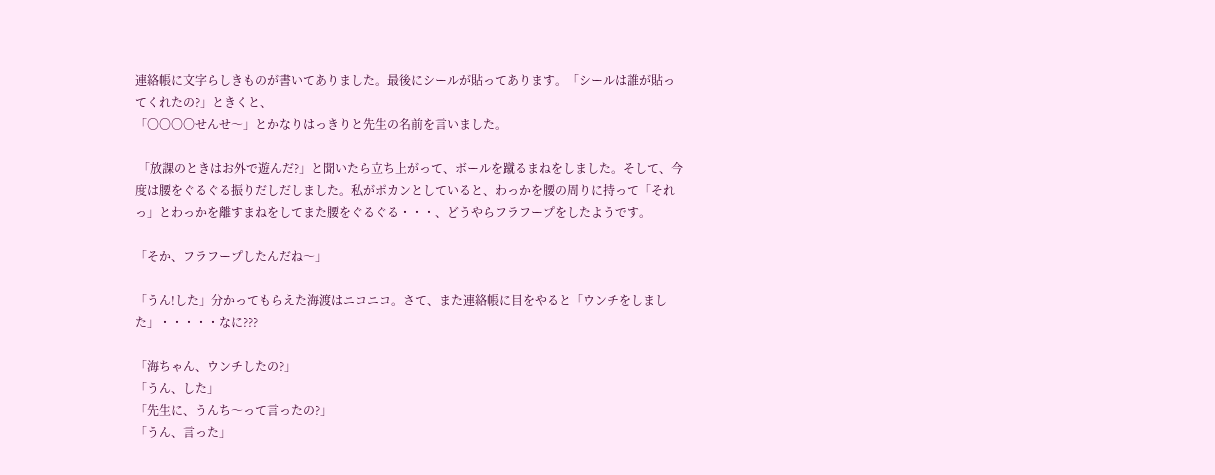連絡帳に文字らしきものが書いてありました。最後にシールが貼ってあります。「シールは誰が貼ってくれたの?」ときくと、
「〇〇〇〇せんせ〜」とかなりはっきりと先生の名前を言いました。

 「放課のときはお外で遊んだ?」と聞いたら立ち上がって、ボールを蹴るまねをしました。そして、今度は腰をぐるぐる振りだしだしました。私がポカンとしていると、わっかを腰の周りに持って「それっ」とわっかを離すまねをしてまた腰をぐるぐる・・・、どうやらフラフープをしたようです。

「そか、フラフープしたんだね〜」

「うん!した」分かってもらえた海渡はニコニコ。さて、また連絡帳に目をやると「ウンチをしました」・・・・・なに???

「海ちゃん、ウンチしたの?」
「うん、した」
「先生に、うんち〜って言ったの?」
「うん、言った」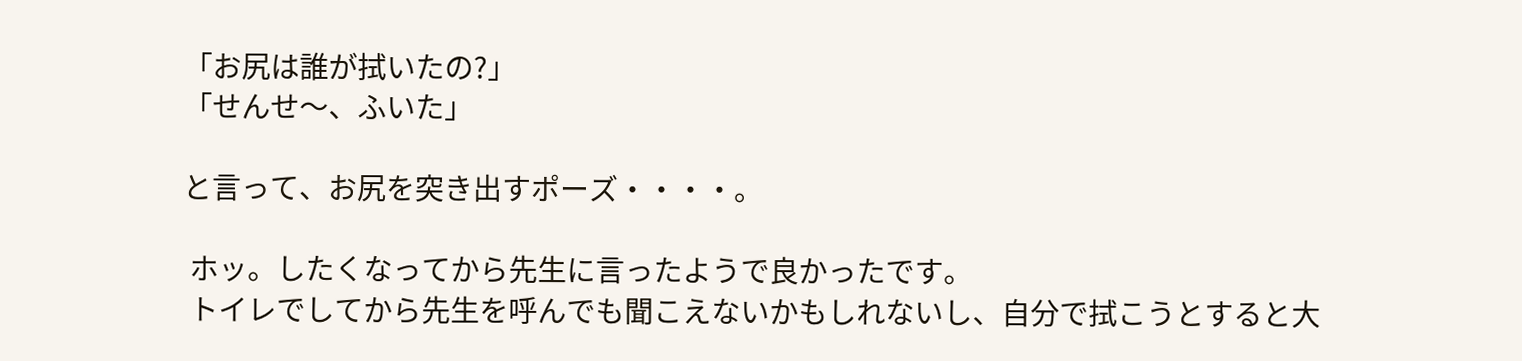「お尻は誰が拭いたの?」
「せんせ〜、ふいた」

と言って、お尻を突き出すポーズ・・・・。

 ホッ。したくなってから先生に言ったようで良かったです。
 トイレでしてから先生を呼んでも聞こえないかもしれないし、自分で拭こうとすると大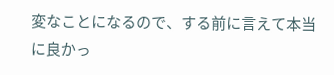変なことになるので、する前に言えて本当に良かっ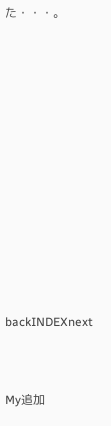た・・・。











backINDEXnext


My追加